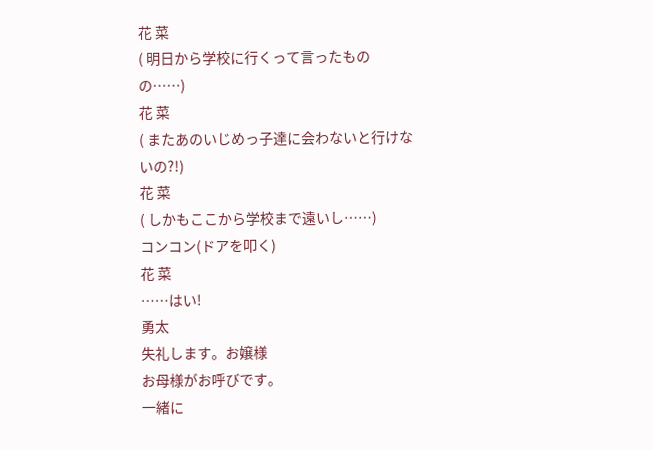花 菜
( 明日から学校に行くって言ったものの……)
花 菜
( またあのいじめっ子達に会わないと行けないの?!)
花 菜
( しかもここから学校まで遠いし……)
コンコン(ドアを叩く)
花 菜
……はい!
勇太
失礼します。お嬢様
お母様がお呼びです。
一緒に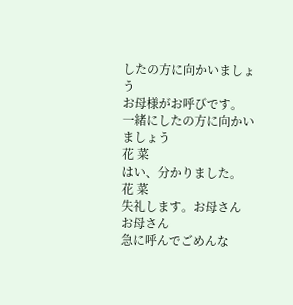したの方に向かいましょう
お母様がお呼びです。
一緒にしたの方に向かいましょう
花 菜
はい、分かりました。
花 菜
失礼します。お母さん
お母さん
急に呼んでごめんな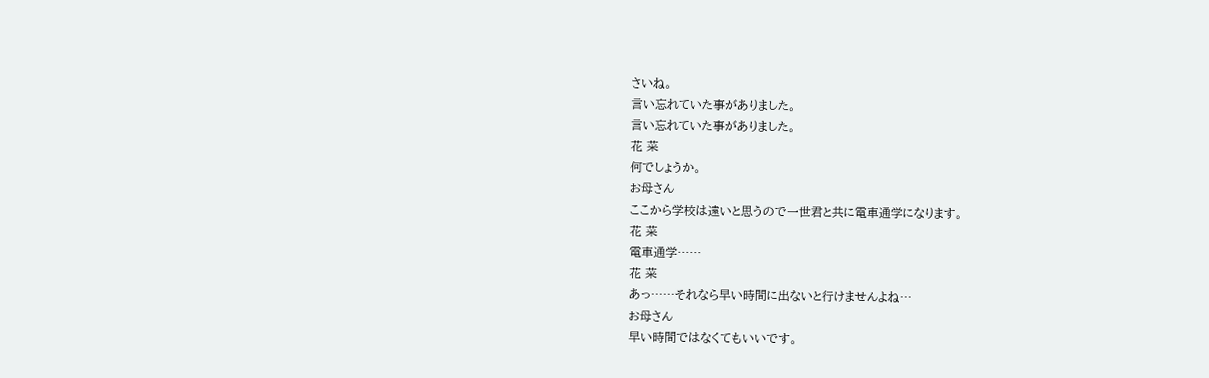さいね。
言い忘れていた事がありました。
言い忘れていた事がありました。
花 菜
何でしょうか。
お母さん
ここから学校は遠いと思うので一世君と共に電車通学になります。
花 菜
電車通学……
花 菜
あっ……それなら早い時間に出ないと行けませんよね…
お母さん
早い時間ではなくてもいいです。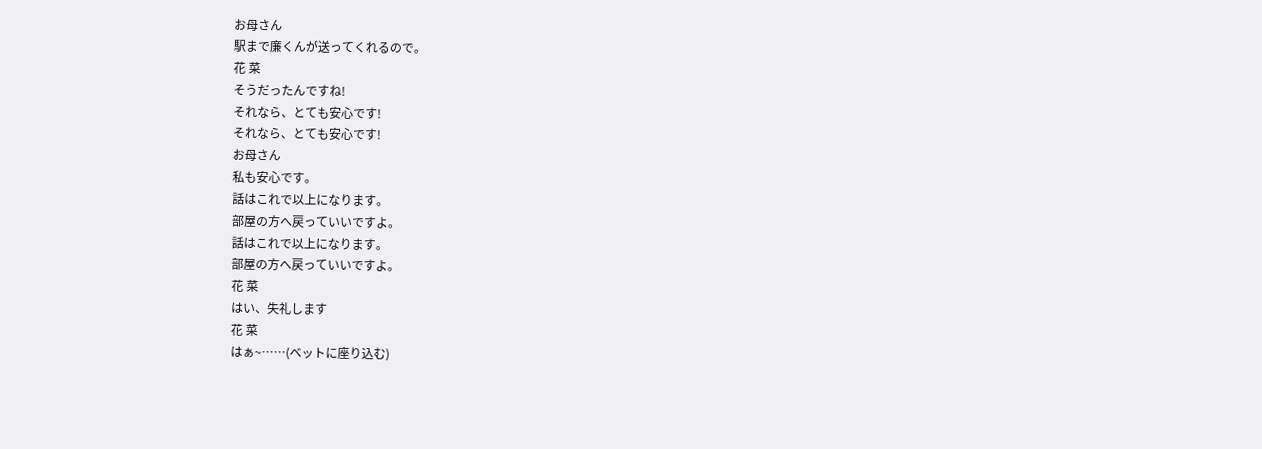お母さん
駅まで廉くんが送ってくれるので。
花 菜
そうだったんですね!
それなら、とても安心です!
それなら、とても安心です!
お母さん
私も安心です。
話はこれで以上になります。
部屋の方へ戻っていいですよ。
話はこれで以上になります。
部屋の方へ戻っていいですよ。
花 菜
はい、失礼します
花 菜
はぁ~……(ベットに座り込む)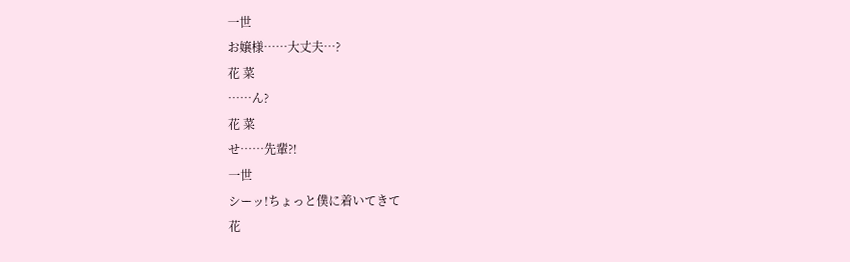一世
お嬢様……大丈夫…?
花 菜
……ん?
花 菜
せ……先輩?!
一世
シーッ!ちょっと僕に着いてきて
花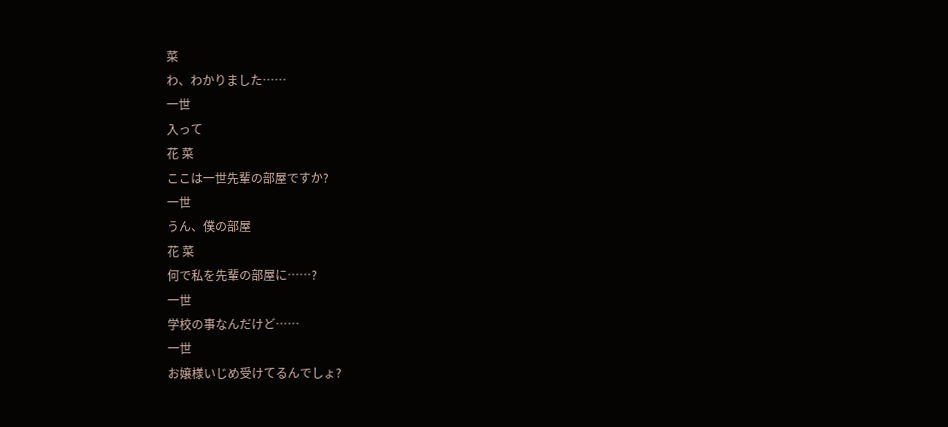菜
わ、わかりました……
一世
入って
花 菜
ここは一世先輩の部屋ですか?
一世
うん、僕の部屋
花 菜
何で私を先輩の部屋に……?
一世
学校の事なんだけど……
一世
お嬢様いじめ受けてるんでしょ?